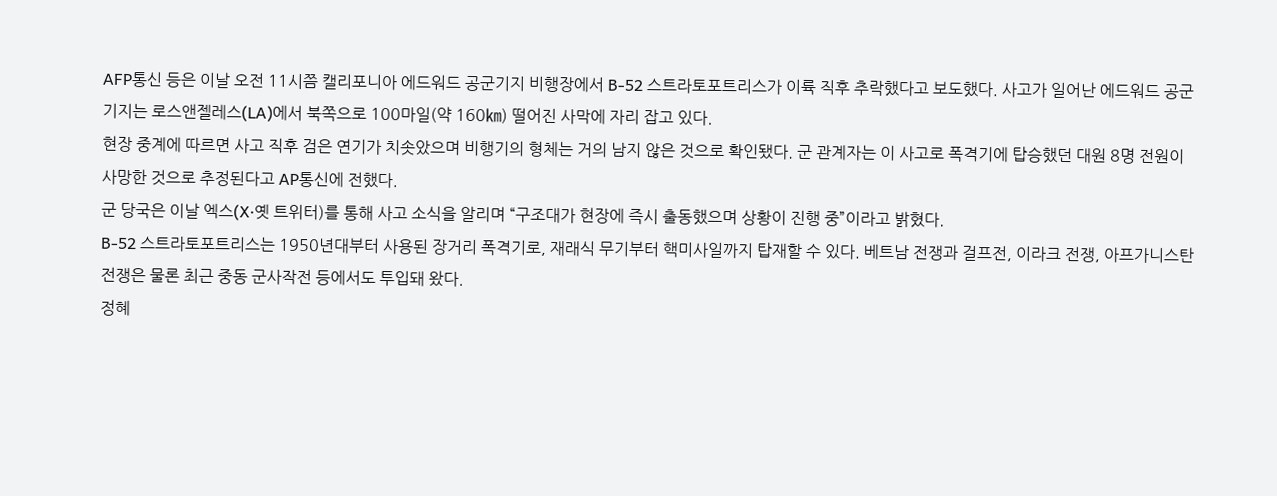AFP통신 등은 이날 오전 11시쯤 캘리포니아 에드워드 공군기지 비행장에서 B-52 스트라토포트리스가 이륙 직후 추락했다고 보도했다. 사고가 일어난 에드워드 공군기지는 로스앤젤레스(LA)에서 북쪽으로 100마일(약 160㎞) 떨어진 사막에 자리 잡고 있다.
현장 중계에 따르면 사고 직후 검은 연기가 치솟았으며 비행기의 형체는 거의 남지 않은 것으로 확인됐다. 군 관계자는 이 사고로 폭격기에 탑승했던 대원 8명 전원이 사망한 것으로 추정된다고 AP통신에 전했다.
군 당국은 이날 엑스(X·옛 트위터)를 통해 사고 소식을 알리며 “구조대가 현장에 즉시 출동했으며 상황이 진행 중”이라고 밝혔다.
B-52 스트라토포트리스는 1950년대부터 사용된 장거리 폭격기로, 재래식 무기부터 핵미사일까지 탑재할 수 있다. 베트남 전쟁과 걸프전, 이라크 전쟁, 아프가니스탄 전쟁은 물론 최근 중동 군사작전 등에서도 투입돼 왔다.
정혜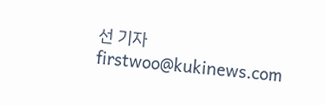선 기자 firstwoo@kukinews.com